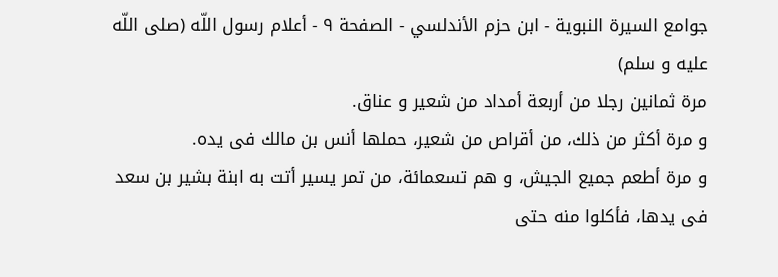جوامع السيرة النبوية - ابن حزم الأندلسي - الصفحة ٩ - أعلام رسول اللّه (صلى اللّه عليه و سلم)
مرة ثمانين رجلا من أربعة أمداد من شعير و عناق.
و مرة أكثر من ذلك، من أقراص من شعير، حملها أنس بن مالك فى يده.
و مرة أطعم جميع الجيش، و هم تسعمائة، من تمر يسير أتت به ابنة بشير بن سعد فى يدها، فأكلوا منه حتى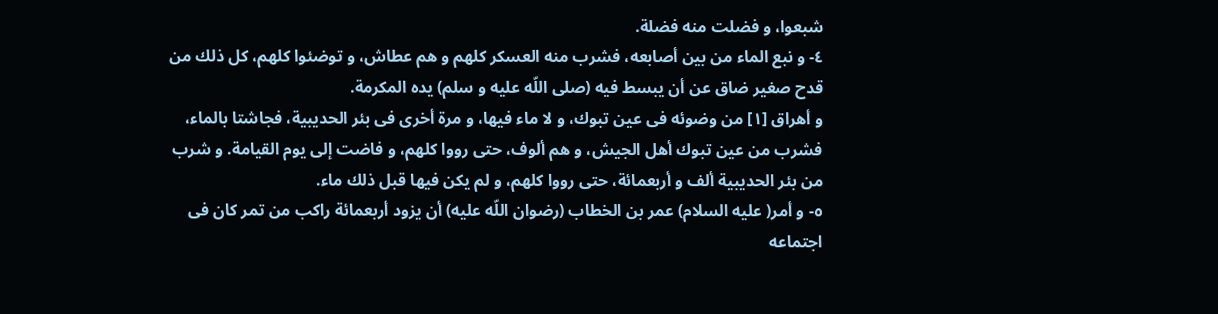شبعوا، و فضلت منه فضلة.
٤- و نبع الماء من بين أصابعه، فشرب منه العسكر كلهم و هم عطاش، و توضئوا كلهم، كل ذلك من قدح صغير ضاق عن أن يبسط فيه (صلى اللّه عليه و سلم) يده المكرمة.
و أهراق [١] من وضوئه فى عين تبوك، و لا ماء فيها، و مرة أخرى فى بئر الحديبية، فجاشتا بالماء، فشرب من عين تبوك أهل الجيش، و هم ألوف، حتى رووا كلهم، و فاضت إلى يوم القيامة. و شرب من بئر الحديبية ألف و أربعمائة، حتى رووا كلهم، و لم يكن فيها قبل ذلك ماء.
٥- و أمر( عليه السلام) عمر بن الخطاب (رضوان اللّه عليه) أن يزود أربعمائة راكب من تمر كان فى اجتماعه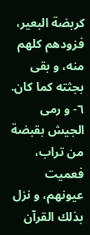كربضة البعير، فزودهم كلهم منه، و بقى بجثته كما كان.
٦- و رمى الجيش بقبضة من تراب، فعميت عيونهم، و نزل بذلك القرآن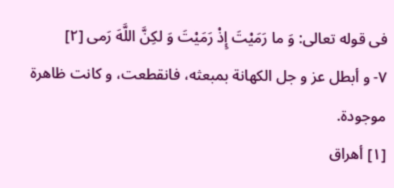فى قوله تعالى: وَ ما رَمَيْتَ إِذْ رَمَيْتَ وَ لكِنَّ اللَّهَ رَمى [٢]
٧- و أبطل عز و جل الكهانة بمبعثه، فانقطعت، و كانت ظاهرة موجودة.
[١] أهراق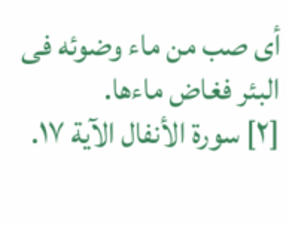أى صب من ماء وضوئه فى البئر فغاض ماءها.
[٢] سورة الأنفال الآية ١٧.